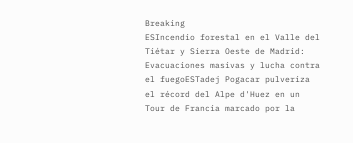Breaking
ESIncendio forestal en el Valle del Tiétar y Sierra Oeste de Madrid: Evacuaciones masivas y lucha contra el fuegoESTadej Pogacar pulveriza el récord del Alpe d'Huez en un Tour de Francia marcado por la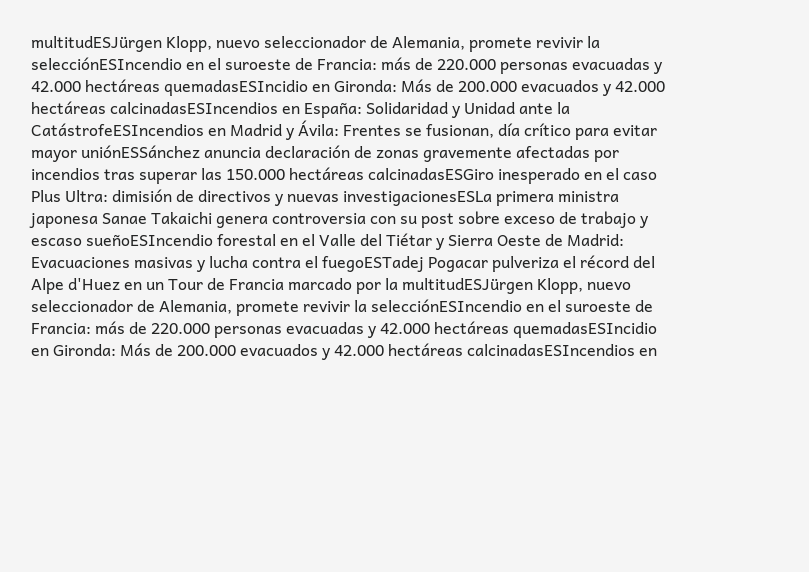multitudESJürgen Klopp, nuevo seleccionador de Alemania, promete revivir la selecciónESIncendio en el suroeste de Francia: más de 220.000 personas evacuadas y 42.000 hectáreas quemadasESIncidio en Gironda: Más de 200.000 evacuados y 42.000 hectáreas calcinadasESIncendios en España: Solidaridad y Unidad ante la CatástrofeESIncendios en Madrid y Ávila: Frentes se fusionan, día crítico para evitar mayor uniónESSánchez anuncia declaración de zonas gravemente afectadas por incendios tras superar las 150.000 hectáreas calcinadasESGiro inesperado en el caso Plus Ultra: dimisión de directivos y nuevas investigacionesESLa primera ministra japonesa Sanae Takaichi genera controversia con su post sobre exceso de trabajo y escaso sueñoESIncendio forestal en el Valle del Tiétar y Sierra Oeste de Madrid: Evacuaciones masivas y lucha contra el fuegoESTadej Pogacar pulveriza el récord del Alpe d'Huez en un Tour de Francia marcado por la multitudESJürgen Klopp, nuevo seleccionador de Alemania, promete revivir la selecciónESIncendio en el suroeste de Francia: más de 220.000 personas evacuadas y 42.000 hectáreas quemadasESIncidio en Gironda: Más de 200.000 evacuados y 42.000 hectáreas calcinadasESIncendios en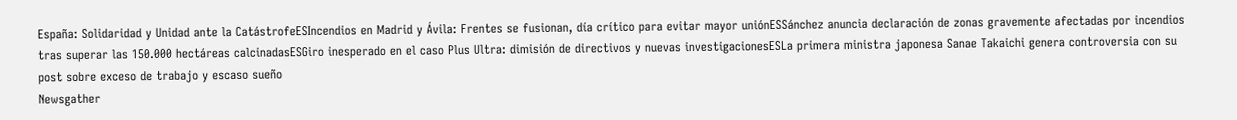España: Solidaridad y Unidad ante la CatástrofeESIncendios en Madrid y Ávila: Frentes se fusionan, día crítico para evitar mayor uniónESSánchez anuncia declaración de zonas gravemente afectadas por incendios tras superar las 150.000 hectáreas calcinadasESGiro inesperado en el caso Plus Ultra: dimisión de directivos y nuevas investigacionesESLa primera ministra japonesa Sanae Takaichi genera controversia con su post sobre exceso de trabajo y escaso sueño
Newsgather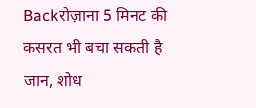Backरोज़ाना 5 मिनट की कसरत भी बचा सकती है जान, शोध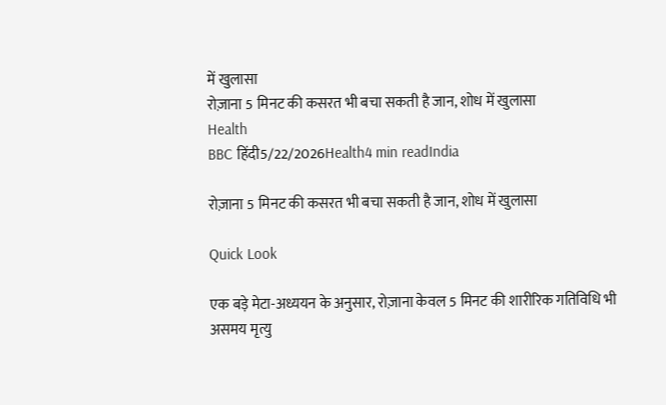में खुलासा
रोज़ाना 5 मिनट की कसरत भी बचा सकती है जान, शोध में खुलासा
Health
BBC हिंदी5/22/2026Health4 min readIndia

रोज़ाना 5 मिनट की कसरत भी बचा सकती है जान, शोध में खुलासा

Quick Look

एक बड़े मेटा-अध्ययन के अनुसार, रोज़ाना केवल 5 मिनट की शारीरिक गतिविधि भी असमय मृत्यु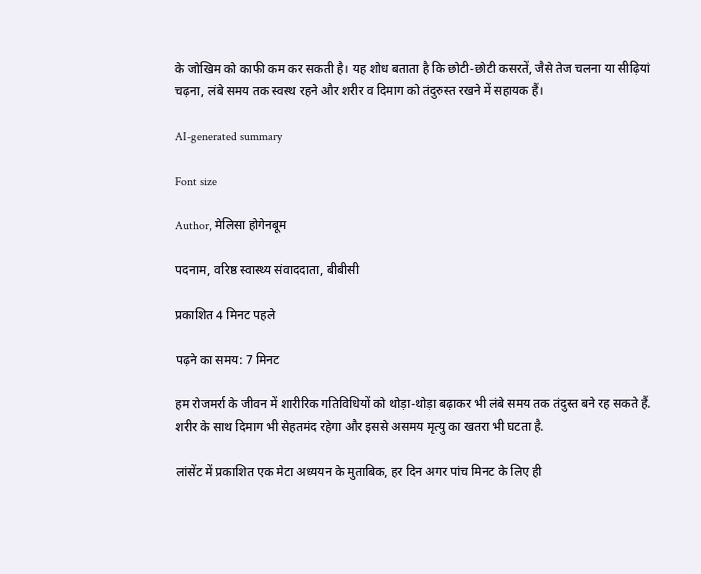के जोखिम को काफी कम कर सकती है। यह शोध बताता है कि छोटी-छोटी कसरतें, जैसे तेज चलना या सीढ़ियां चढ़ना, लंबे समय तक स्वस्थ रहने और शरीर व दिमाग को तंदुरुस्त रखने में सहायक हैं।

AI-generated summary

Font size

Author, मेलिसा होगेनबूम

पदनाम, वरिष्ठ स्वास्थ्य संवाददाता, बीबीसी

प्रकाशित 4 मिनट पहले

पढ़ने का समय: 7 मिनट

हम रोजमर्रा के जीवन में शारीरिक गतिविधियों को थोड़ा-थोड़ा बढ़ाकर भी लंबे समय तक तंदुस्त बने रह सकते हैं. शरीर के साथ दिमाग भी सेहतमंद रहेगा और इससे असमय मृत्यु का खतरा भी घटता है.

लांसेंट में प्रकाशित एक मेटा अध्ययन के मुताबिक, हर दिन अगर पांच मिनट के लिए ही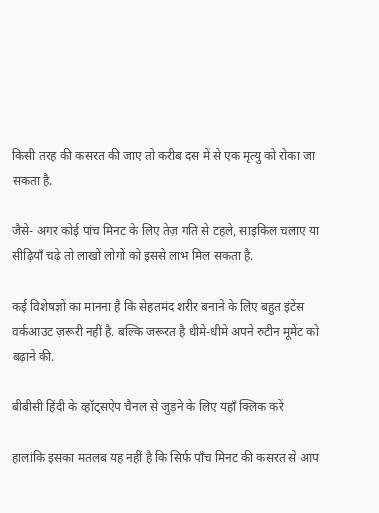किसी तरह की कसरत की जाए तो करीब दस में से एक मृत्यु को रोका जा सकता है.

जैसे- अगर कोई पांच मिनट के लिए तेज़ गति से टहले, साइकिल चलाए या सीढ़ियाँ चढ़े तो लाखों लोगों को इससे लाभ मिल सकता है.

कई विशेषज्ञों का मानना है कि सेहतमंद शरीर बनाने के लिए बहुत इंटेंस वर्कआउट ज़रूरी नहीं है. बल्कि जरूरत है धीमे-धीमे अपने रुटीन मूमेंट को बढ़ाने की.

बीबीसी हिंदी के व्हॉट्सऐप चैनल से जुड़ने के लिए यहाँ क्लिक करें

हालांकि इसका मतलब यह नहीं है कि सिर्फ पाँच मिनट की कसरत से आप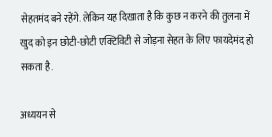सेहतमंद बने रहेंगे. लेकिन यह दिखाता है कि कुछ न करने की तुलना में खुद को इन छोटी-छोटी एक्टिविटी से जोड़ना सेहत के लिए फायदेमंद हो सकता है.

अध्ययन से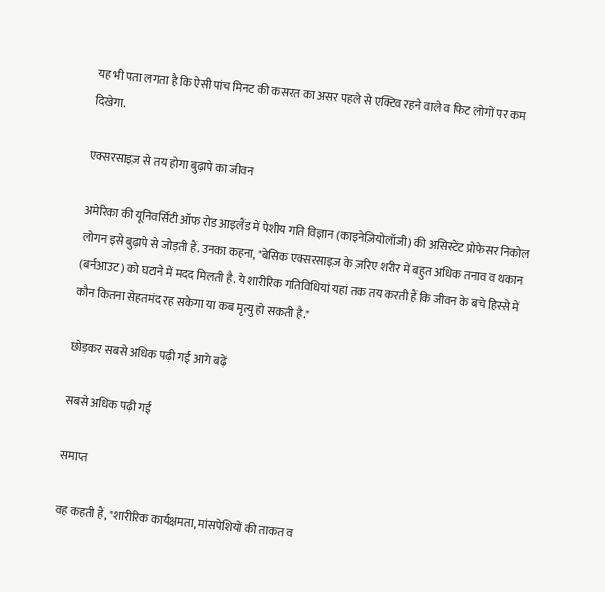यह भी पता लगता है कि ऐसी पांच मिनट की कसरत का असर पहले से एक्टिव रहने वाले व फिट लोगों पर कम दिखेगा.

एक्सरसाइज़ से तय होगा बुढ़ापे का जीवन

अमेरिका की यूनिवर्सिटी ऑफ रोड आइलैंड में पेशीय गति विज्ञान (काइनेज़ियोलॉजी) की असिस्टेंट प्रोफेसर निकोल लोगन इसे बुढ़ापे से जोड़ती हैं. उनका कहना, "बेसिक एक्सरसाइज़ के ज़रिए शरीर में बहुत अधिक तनाव व थकान (बर्नआउट) को घटाने में मदद मिलती है. ये शारीरिक गतिविधियां यहां तक तय करती हैं कि जीवन के बचे हिस्से में कौन कितना सेहतमंद रह सकेगा या कब मृत्यु हो सकती है."

छोड़कर सबसे अधिक पढ़ी गईं आगे बढ़ें

सबसे अधिक पढ़ी गईं

समाप्त

वह कहती हैं, "शारीरिक कार्यक्षमता, मांसपेशियों की ताकत व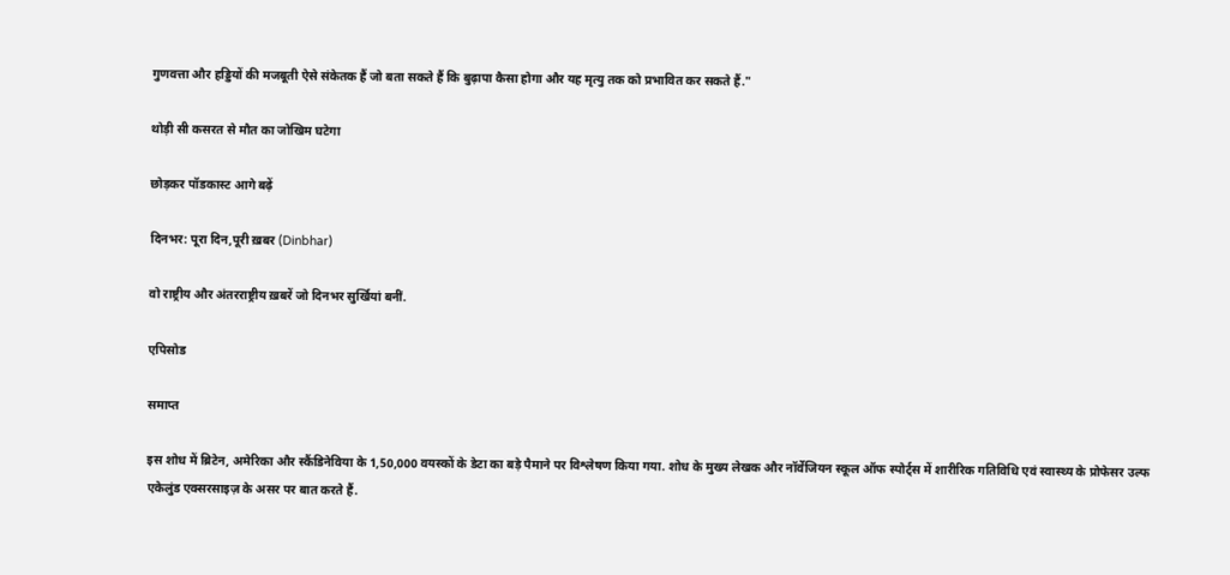गुणवत्ता और हड्डियों की मजबूती ऐसे संकेतक हैं जो बता सकते हैं कि बुढ़ापा कैसा होगा और यह मृत्यु तक को प्रभावित कर सकते हैं."

थोड़ी सी कसरत से मौत का जोखिम घटेगा

छोड़कर पॉडकास्ट आगे बढ़ें

दिनभर: पूरा दिन,पूरी ख़बर (Dinbhar)

वो राष्ट्रीय और अंतरराष्ट्रीय ख़बरें जो दिनभर सुर्खियां बनीं.

एपिसोड

समाप्त

इस शोध में ब्रिटेन, अमेरिका और स्कैंडिनेविया के 1,50,000 वयस्कों के डेटा का बड़े पैमाने पर विश्लेषण किया गया. शोध के मुख्य लेखक और नॉर्वेजियन स्कूल ऑफ स्पोर्ट्स में शारीरिक गतिविधि एवं स्वास्थ्य के प्रोफेसर उल्फ एकेलुंड एक्सरसाइज़ के असर पर बात करते हैं.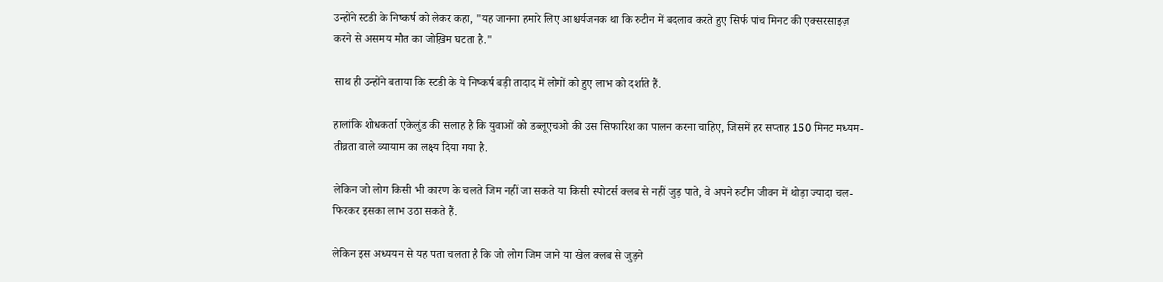उन्होंने स्टडी के निष्कर्ष को लेकर कहा, "यह जानना हमारे लिए आश्चर्यजनक था कि रुटीन में बदलाव करते हुए सिर्फ पांच मिनट की एक्सरसाइज़ करने से असमय मौत का जोख़िम घटता है."

साथ ही उन्होंने बताया कि स्टडी के ये निष्कर्ष बड़ी तादाद में लोगों को हुए लाभ को दर्शाते हैं.

हालांकि शोधकर्ता एकेलुंड की सलाह है कि युवाओं को डब्लूएचओ की उस सिफारिश का पालन करना चाहिए, जिसमें हर सप्ताह 150 मिनट मध्यम-तीव्रता वाले व्यायाम का लक्ष्य दिया गया है.

लेकिन जो लोग किसी भी कारण के चलते जिम नहीं जा सकते या किसी स्पोटर्स क्लब से नहीं जुड़ पाते, वे अपने रुटीन जीवन में थोड़ा ज्यादा चल-फिरकर इसका लाभ उठा सकते हैं.

लेकिन इस अध्ययन से यह पता चलता है कि जो लोग जिम जाने या खेल क्लब से जुड़ने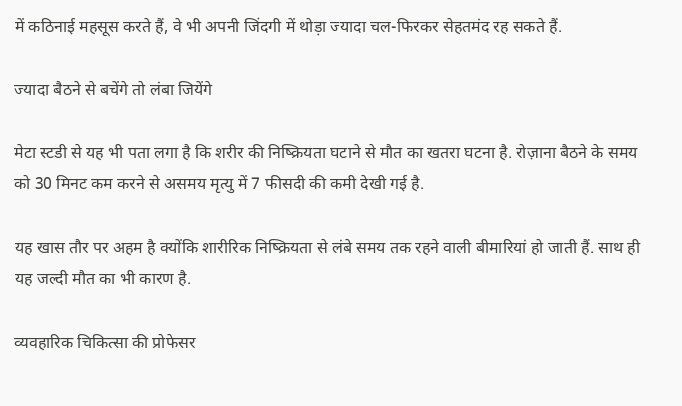में कठिनाई महसूस करते हैं, वे भी अपनी जिंदगी में थोड़ा ज्यादा चल-फिरकर सेहतमंद रह सकते हैं.

ज्यादा बैठने से बचेंगे तो लंबा जियेंगे

मेटा स्टडी से यह भी पता लगा है कि शरीर की निष्क्रियता घटाने से मौत का खतरा घटना है. रोज़ाना बैठने के समय को 30 मिनट कम करने से असमय मृत्यु में 7 फीसदी की कमी देखी गई है.

यह खास तौर पर अहम है क्योंकि शारीरिक निष्क्रियता से लंबे समय तक रहने वाली बीमारियां हो जाती हैं. साथ ही यह जल्दी मौत का भी कारण है.

व्यवहारिक चिकित्सा की प्रोफेसर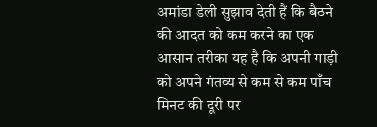अमांडा डेली सुझाव देती हैं कि बैठने की आदत को कम करने का एक आसान तरीका यह है कि अपनी गाड़ी को अपने गंतव्य से कम से कम पाँच मिनट की दूरी पर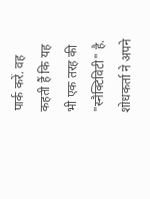पार्क करें. वह कहती हैं कि यह भी एक तरह की "स्नैक्टिविटी" है. शोधकर्ता ने अपने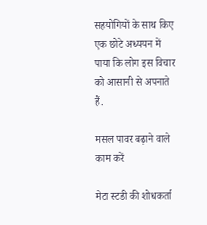सहयोगियों के साथ किए एक छोटे अध्ययन में पाया कि लोग इस विचार को आसानी से अपनाते हैं.

मसल पावर बढ़ाने वाले काम करें

मेटा स्टडी की शोधकर्ता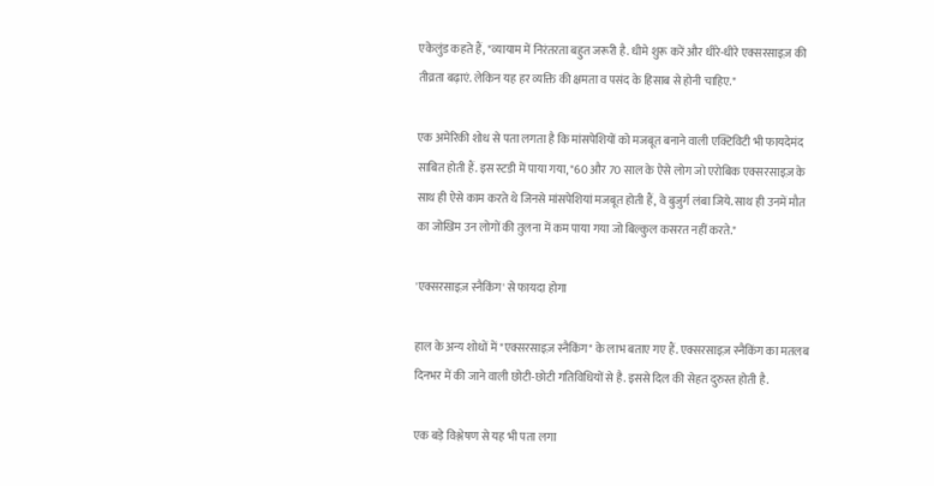एकेलुंड कहते हैं, "व्यायाम में निरंतरता बहुत जरूरी है. धीमे शुरू करें और धीरे-धीरे एक्सरसाइज़ की तीव्रता बढ़ाएं. लेकिन यह हर व्यक्ति की क्षमता व पसंद के हिसाब से होनी चाहिए."

एक अमेरिकी शोध से पता लगता है कि मांसपेशियों को मजबूत बनाने वाली एक्टिविटी भी फायदेमंद साबित होती हैं. इस स्टडी में पाया गया, "60 और 70 साल के ऐसे लोग जो एरोबिक एक्सरसाइज़ के साथ ही ऐसे काम करते थे जिनसे मांसपेशियां मजबूत होती हैं, वे बुजुर्ग लंबा जिये. साथ ही उनमें मौत का जोखिम उन लोगों की तुलना में कम पाया गया जो बिल्कुल कसरत नहीं करते."

'एक्सरसाइज़ स्नैकिंग' से फायदा होगा

हाल के अन्य शोधों में "एक्सरसाइज़ स्नैकिंग" के लाभ बताए गए हैं. एक्सरसाइज़ स्नैकिंग का मतलब दिनभर में की जाने वाली छोटी-छोटी गतिविधियों से है. इससे दिल की सेहत दुरुस्त होती है.

एक बड़े विश्लेषण से यह भी पता लगा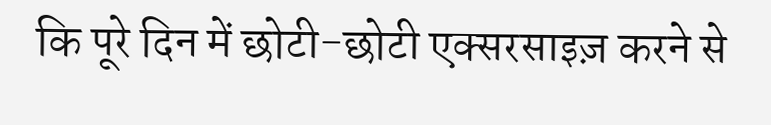कि पूरे दिन में छोटी-छोटी एक्सरसाइज़ करने से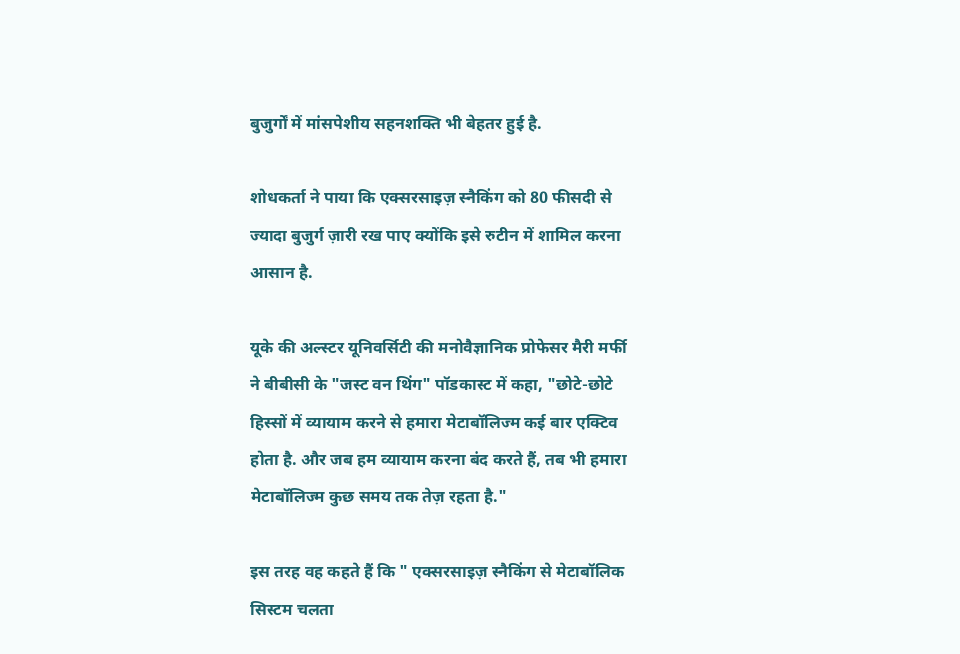बुजुर्गों में मांसपेशीय सहनशक्ति भी बेहतर हुई है.

शोधकर्ता ने पाया कि एक्सरसाइज़ स्नैकिंग को 80 फीसदी से ज्यादा बुजुर्ग ज़ारी रख पाए क्योंकि इसे रुटीन में शामिल करना आसान है.

यूके की अल्स्टर यूनिवर्सिटी की मनोवैज्ञानिक प्रोफेसर मैरी मर्फी ने बीबीसी के "जस्ट वन थिंग" पॉडकास्ट में कहा, "छोटे-छोटे हिस्सों में व्यायाम करने से हमारा मेटाबॉलिज्म कई बार एक्टिव होता है. और जब हम व्यायाम करना बंद करते हैं, तब भी हमारा मेटाबॉलिज्म कुछ समय तक तेज़ रहता है."

इस तरह वह कहते हैं कि " एक्सरसाइज़ स्नैकिंग से मेटाबॉलिक सिस्टम चलता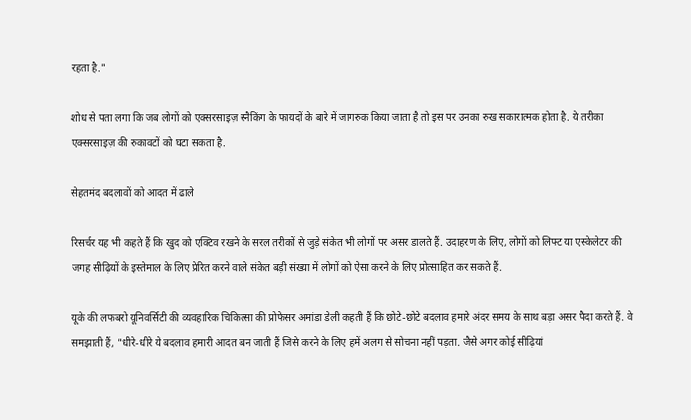रहता है."

शोध से पता लगा कि जब लोगों को एक्सरसाइज़ स्नैकिंग के फायदों के बारे में जागरुक किया जाता है तो इस पर उनका रुख सकारात्मक होता है. ये तरीका एक्सरसाइज़ की रुकावटों को घटा सकता है.

सेहतमंद बदलावों को आदत में ढाले

रिसर्चर यह भी कहते हैं कि खुद को एक्टिव रखने के सरल तरीकों से जुड़े संकेत भी लोगों पर असर डालते हैं. उदाहरण के लिए, लोगों को लिफ्ट या एस्केलेटर की जगह सीढ़ियों के इस्तेमाल के लिए प्रेरित करने वाले संकेत बड़ी संख्या में लोगों को ऐसा करने के लिए प्रोत्साहित कर सकते हैं.

यूके की लफबरो यूनिवर्सिटी की व्यवहारिक चिकित्सा की प्रोफेसर अमांडा डेली कहती हैं कि छोटे-छोटे बदलाव हमारे अंदर समय के साथ बड़ा असर पैदा करते हैं. वे समझाती हैं, "धीरे-धीरे ये बदलाव हमारी आदत बन जाती हैं जिसे करने के लिए हमें अलग से सोचना नहीं पड़ता. जैसे अगर कोई सीढ़ियां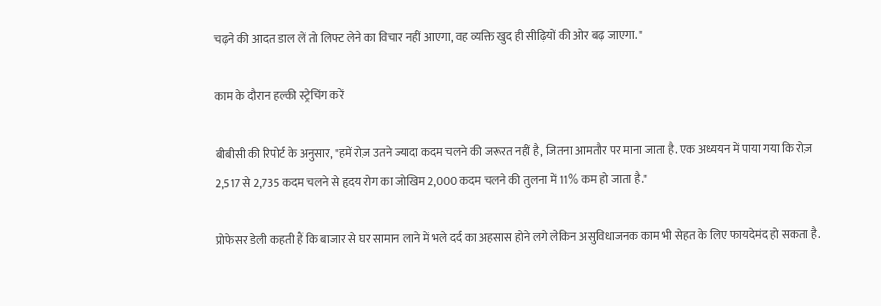चढ़ने की आदत डाल लें तो लिफ्ट लेने का विचार नहीं आएगा, वह व्यक्ति खुद ही सीढ़ियों की ओर बढ़ जाएगा. "

काम के दौरान हल्की स्ट्रेचिंग करें

बीबीसी की रिपोर्ट के अनुसार, "हमें रोज़ उतने ज्यादा कदम चलने की जरूरत नहीं है, जितना आमतौर पर माना जाता है. एक अध्ययन में पाया गया कि रोज़ 2,517 से 2,735 कदम चलने से हृदय रोग का जोखिम 2,000 कदम चलने की तुलना में 11% कम हो जाता है."

प्रोफेसर डेली कहती हैं कि बाजार से घर सामान लाने में भले दर्द का अहसास होने लगे लेकिन असुविधाजनक काम भी सेहत के लिए फायदेमंद हो सकता है.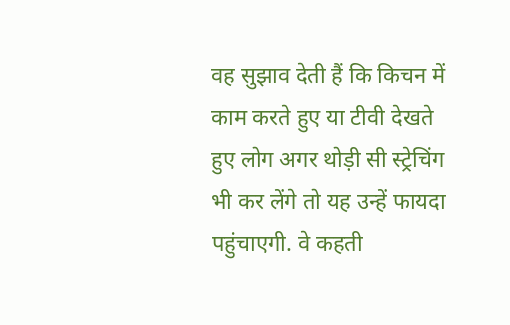वह सुझाव देती हैं कि किचन में काम करते हुए या टीवी देखते हुए लोग अगर थोड़ी सी स्ट्रेचिंग भी कर लेंगे तो यह उन्हें फायदा पहुंचाएगी. वे कहती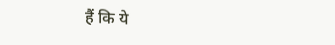हैं कि ये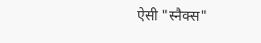ऐसी "स्नैक्स"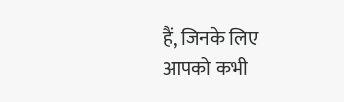हैं, जिनके लिए आपको कभी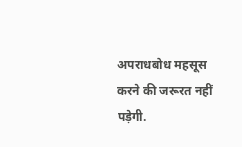अपराधबोध महसूस करने की जरूरत नहीं पड़ेगी.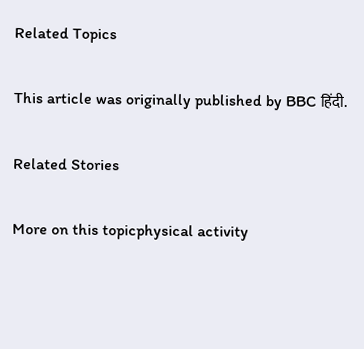Related Topics

This article was originally published by BBC हिंदी.

Related Stories

More on this topicphysical activity